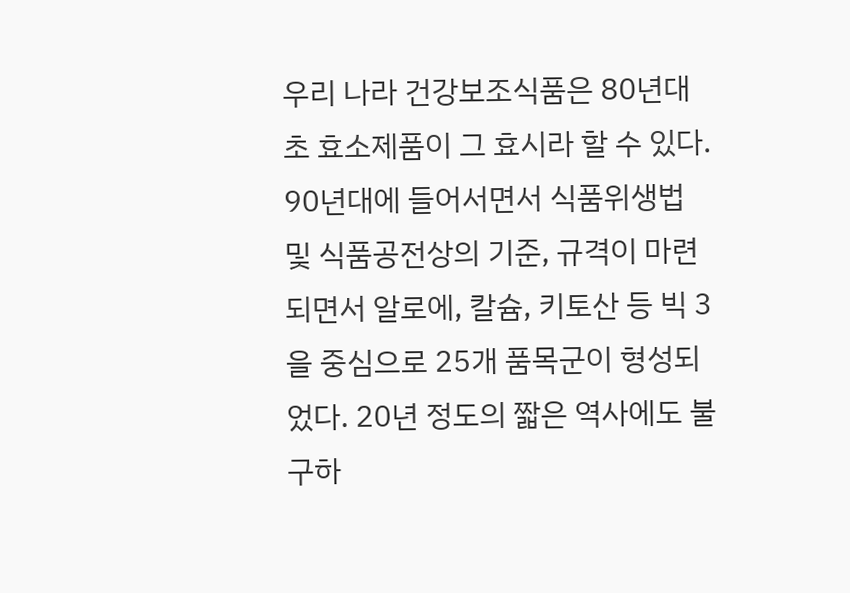우리 나라 건강보조식품은 80년대 초 효소제품이 그 효시라 할 수 있다. 90년대에 들어서면서 식품위생법 및 식품공전상의 기준, 규격이 마련되면서 알로에, 칼슘, 키토산 등 빅 3을 중심으로 25개 품목군이 형성되었다. 20년 정도의 짧은 역사에도 불구하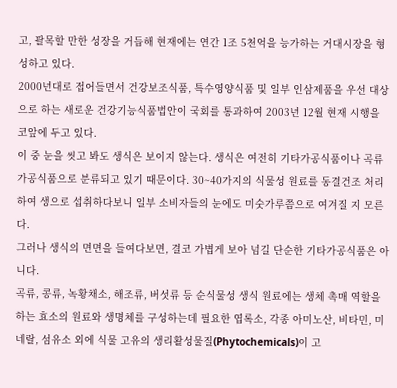고, 괄목할 만한 성장을 거듭해 현재에는 연간 1조 5천억을 능가하는 거대시장을 형성하고 있다.
2000년대로 접어들면서 건강보조식품, 특수영양식품 및 일부 인삼제품을 우선 대상으로 하는 새로운 건강기능식품법안이 국회를 통과하여 2003년 12월 현재 시행을 코앞에 두고 있다.
이 중 눈을 씻고 봐도 생식은 보이지 않는다. 생식은 여전히 기타가공식품이나 곡류가공식품으로 분류되고 있기 때문이다. 30~40가지의 식물성 원료를 동결건조 처리하여 생으로 섭취하다보니 일부 소비자들의 눈에도 미숫가루쯤으로 여겨질 지 모른다.
그러나 생식의 면면을 들여다보면, 결코 가볍게 보아 넘길 단순한 기타가공식품은 아니다.
곡류, 콩류, 녹황채소, 해조류, 버섯류 등 순식물성 생식 원료에는 생체 촉매 역할을 하는 효소의 원료와 생명체를 구성하는데 필요한 엽록소, 각종 아미노산, 비타민, 미네랄, 섬유소 외에 식물 고유의 생리활성물질(Phytochemicals)이 고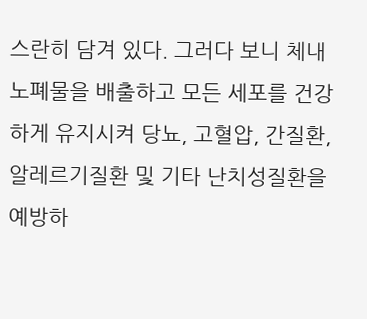스란히 담겨 있다. 그러다 보니 체내 노폐물을 배출하고 모든 세포를 건강하게 유지시켜 당뇨, 고혈압, 간질환, 알레르기질환 및 기타 난치성질환을 예방하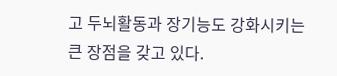고 두뇌활동과 장기능도 강화시키는 큰 장점을 갖고 있다.